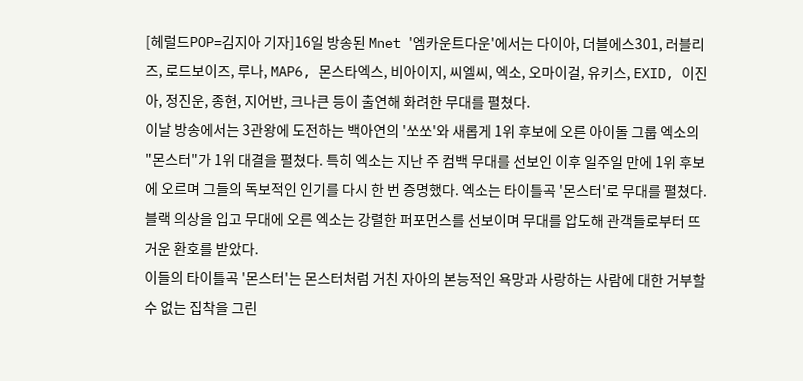[헤럴드POP=김지아 기자]16일 방송된 Mnet '엠카운트다운'에서는 다이아, 더블에스301, 러블리즈, 로드보이즈, 루나, MAP6, 몬스타엑스, 비아이지, 씨엘씨, 엑소, 오마이걸, 유키스, EXID, 이진아, 정진운, 종현, 지어반, 크나큰 등이 출연해 화려한 무대를 펼쳤다.
이날 방송에서는 3관왕에 도전하는 백아연의 '쏘쏘'와 새롭게 1위 후보에 오른 아이돌 그룹 엑소의 "몬스터"가 1위 대결을 펼쳤다. 특히 엑소는 지난 주 컴백 무대를 선보인 이후 일주일 만에 1위 후보에 오르며 그들의 독보적인 인기를 다시 한 번 증명했다. 엑소는 타이틀곡 '몬스터'로 무대를 펼쳤다. 블랙 의상을 입고 무대에 오른 엑소는 강렬한 퍼포먼스를 선보이며 무대를 압도해 관객들로부터 뜨거운 환호를 받았다.
이들의 타이틀곡 '몬스터'는 몬스터처럼 거친 자아의 본능적인 욕망과 사랑하는 사람에 대한 거부할 수 없는 집착을 그린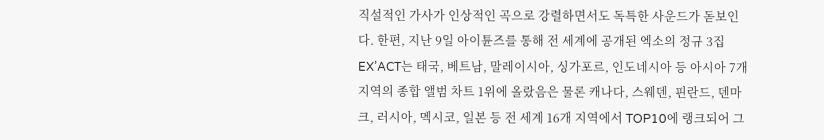직설적인 가사가 인상적인 곡으로 강렬하면서도 독특한 사운드가 돋보인다. 한편, 지난 9일 아이튠즈를 통해 전 세계에 공개된 엑소의 정규 3집 EX’ACT는 태국, 베트남, 말레이시아, 싱가포르, 인도네시아 등 아시아 7개 지역의 종합 앨범 차트 1위에 올랐음은 물론 캐나다, 스웨덴, 핀란드, 덴마크, 러시아, 멕시코, 일본 등 전 세계 16개 지역에서 TOP10에 랭크되어 그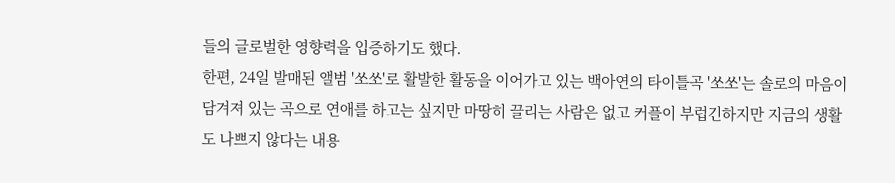들의 글로벌한 영향력을 입증하기도 했다.
한편, 24일 발매된 앨범 '쏘쏘'로 활발한 활동을 이어가고 있는 백아연의 타이틀곡 '쏘쏘'는 솔로의 마음이 담겨져 있는 곡으로 연애를 하고는 싶지만 마땅히 끌리는 사람은 없고 커플이 부럽긴하지만 지금의 생활도 나쁘지 않다는 내용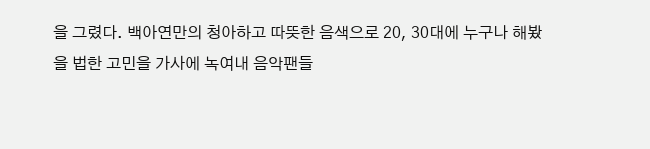을 그렸다. 백아연만의 청아하고 따뜻한 음색으로 20, 30대에 누구나 해봤을 법한 고민을 가사에 녹여내 음악팬들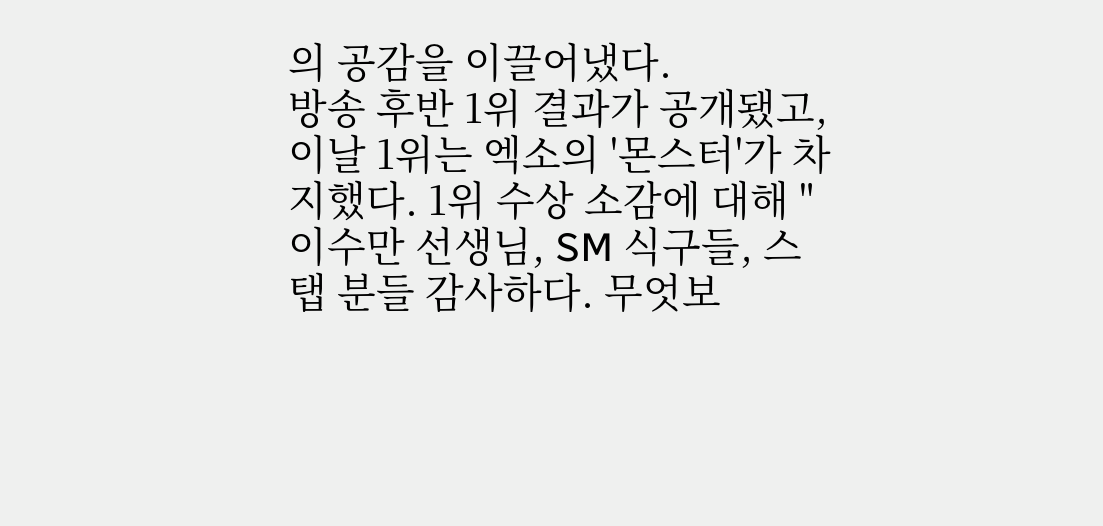의 공감을 이끌어냈다.
방송 후반 1위 결과가 공개됐고, 이날 1위는 엑소의 '몬스터'가 차지했다. 1위 수상 소감에 대해 "이수만 선생님, SM 식구들, 스탭 분들 감사하다. 무엇보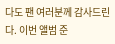다도 팬 여러분께 감사드린다. 이번 앨범 준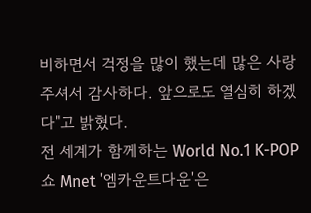비하면서 걱정을 많이 했는데 많은 사랑 주셔서 감사하다. 앞으로도 열심히 하겠다"고 밝혔다.
전 세계가 함께하는 World No.1 K-POP 쇼 Mnet '엠카운트다운'은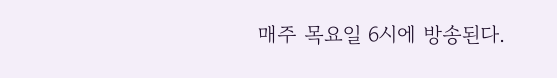매주 목요일 6시에 방송된다.